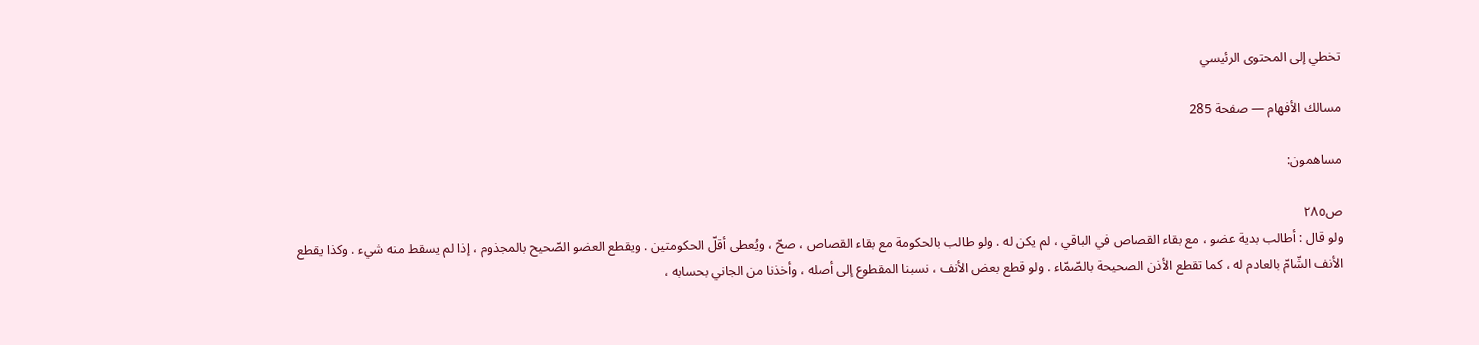تخطي إلى المحتوى الرئيسي

مسالك الأفهام — صفحة 285

مساهمون:

ص٢٨٥
ولو قال : أطالب بدية عضو ، مع بقاء القصاص في الباقي ، لم يكن له . ولو طالب بالحكومة مع بقاء القصاص ، صحّ ، ويُعطى أقلّ الحكومتين . ويقطع العضو الصّحيح بالمجذوم ، إذا لم يسقط منه شيء . وكذا يقطع الأنف الشّامّ بالعادم له ، كما تقطع الأذن الصحيحة بالصّمّاء . ولو قطع بعض الأنف ، نسبنا المقطوع إلى أصله ، وأخذنا من الجاني بحسابه ،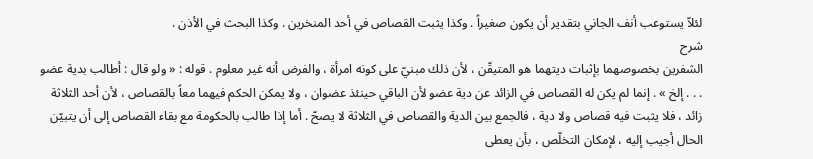لئلاّ يستوعب أنف الجاني بتقدير أن يكون صغيراً . وكذا يثبت القصاص في أحد المنخرين . وكذا البحث في الأذن .
شرح
الشفرين بخصوصهما بإثبات ديتهما هو المتيقّن ، لأن ذلك مبنيّ على كونه امرأة ، والفرض أنه غير معلوم . قوله : « ولو قال : أطالب بدية عضو . . . إلخ » . إنما لم يكن له القصاص في الزائد عن دية عضو لأن الباقي حينئذ عضوان ، ولا يمكن الحكم فيهما معاً بالقصاص ، لأن أحد الثلاثة زائد ، فلا يثبت فيه قصاص ولا دية ، فالجمع بين الدية والقصاص في الثلاثة لا يصحّ . أما إذا طالب بالحكومة مع بقاء القصاص إلى أن يتبيّن الحال أجيب إليه ، لإمكان التخلّص ، بأن يعطى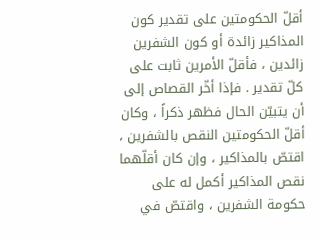أقلّ الحكومتين على تقدير كون المذاكير زائدة أو كون الشفرين زائدين ، فأقلّ الأمرين ثابت على كلّ تقدير . فإذا أخّر القصاص إلى أن يتبيّن الحال فظهر ذكراً ، وكان أقلّ الحكومتين النقص بالشفرين ، اقتصّ بالمذاكير ، وإن كان أقلّهما نقص المذاكير أكمل له على حكومة الشفرين ، واقتصّ في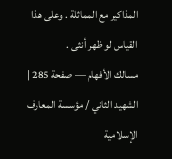المذاكير مع المماثلة . وعلى هذا القياس لو ظهر أنثى .
مسالك الأفهام — صفحة 285 | الشهيد الثاني / مؤسسة المعارف الإسلامية